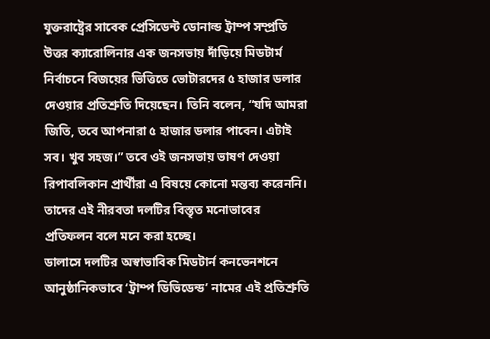যুক্তরাষ্ট্রের সাবেক প্রেসিডেন্ট ডোনাল্ড ট্রাম্প সম্প্রতি উত্তর ক্যারোলিনার এক জনসভায় দাঁড়িয়ে মিডটার্ম নির্বাচনে বিজয়ের ভিত্তিতে ভোটারদের ৫ হাজার ডলার দেওয়ার প্রতিশ্রুতি দিয়েছেন। তিনি বলেন, “যদি আমরা জিতি, তবে আপনারা ৫ হাজার ডলার পাবেন। এটাই সব। খুব সহজ।” তবে ওই জনসভায় ভাষণ দেওয়া রিপাবলিকান প্রার্থীরা এ বিষয়ে কোনো মন্তব্য করেননি। তাদের এই নীরবতা দলটির বিস্তৃত মনোভাবের প্রতিফলন বলে মনে করা হচ্ছে।
ডালাসে দলটির অস্বাভাবিক মিডটার্ন কনভেনশনে আনুষ্ঠানিকভাবে ‘ট্রাম্প ডিভিডেন্ড’ নামের এই প্রতিশ্রুতি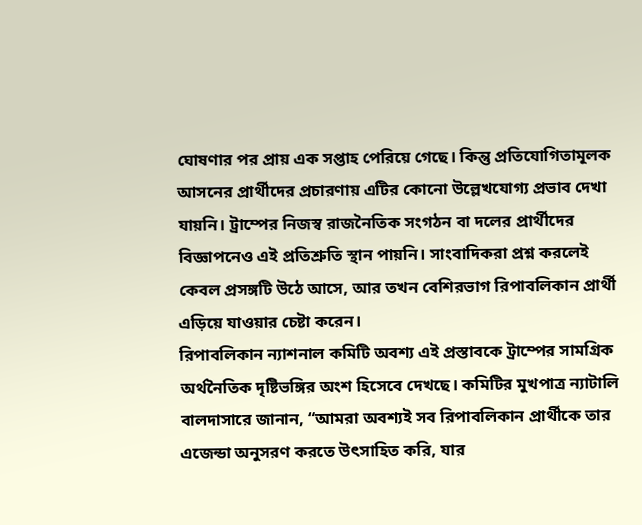ঘোষণার পর প্রায় এক সপ্তাহ পেরিয়ে গেছে। কিন্তু প্রতিযোগিতামূলক আসনের প্রার্থীদের প্রচারণায় এটির কোনো উল্লেখযোগ্য প্রভাব দেখা যায়নি। ট্রাম্পের নিজস্ব রাজনৈতিক সংগঠন বা দলের প্রার্থীদের বিজ্ঞাপনেও এই প্রতিশ্রুতি স্থান পায়নি। সাংবাদিকরা প্রশ্ন করলেই কেবল প্রসঙ্গটি উঠে আসে, আর তখন বেশিরভাগ রিপাবলিকান প্রার্থী এড়িয়ে যাওয়ার চেষ্টা করেন।
রিপাবলিকান ন্যাশনাল কমিটি অবশ্য এই প্রস্তাবকে ট্রাম্পের সামগ্রিক অর্থনৈতিক দৃষ্টিভঙ্গির অংশ হিসেবে দেখছে। কমিটির মুখপাত্র ন্যাটালি বালদাসারে জানান, “আমরা অবশ্যই সব রিপাবলিকান প্রার্থীকে তার এজেন্ডা অনুসরণ করতে উৎসাহিত করি, যার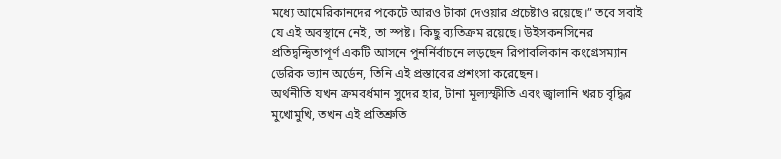মধ্যে আমেরিকানদের পকেটে আরও টাকা দেওয়ার প্রচেষ্টাও রয়েছে।” তবে সবাই যে এই অবস্থানে নেই, তা স্পষ্ট। কিছু ব্যতিক্রম রয়েছে। উইসকনসিনের প্রতিদ্বন্দ্বিতাপূর্ণ একটি আসনে পুনর্নির্বাচনে লড়ছেন রিপাবলিকান কংগ্রেসম্যান ডেরিক ভ্যান অর্ডেন, তিনি এই প্রস্তাবের প্রশংসা করেছেন।
অর্থনীতি যখন ক্রমবর্ধমান সুদের হার, টানা মূল্যস্ফীতি এবং জ্বালানি খরচ বৃদ্ধির মুখোমুখি, তখন এই প্রতিশ্রুতি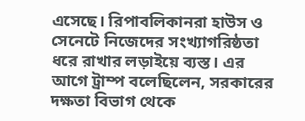এসেছে। রিপাবলিকানরা হাউস ও সেনেটে নিজেদের সংখ্যাগরিষ্ঠতা ধরে রাখার লড়াইয়ে ব্যস্ত। এর আগে ট্রাম্প বলেছিলেন, সরকারের দক্ষতা বিভাগ থেকে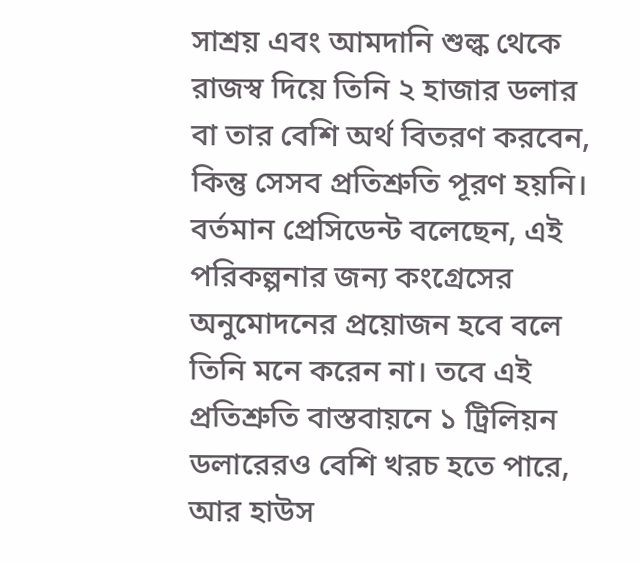সাশ্রয় এবং আমদানি শুল্ক থেকে রাজস্ব দিয়ে তিনি ২ হাজার ডলার বা তার বেশি অর্থ বিতরণ করবেন, কিন্তু সেসব প্রতিশ্রুতি পূরণ হয়নি। বর্তমান প্রেসিডেন্ট বলেছেন, এই পরিকল্পনার জন্য কংগ্রেসের অনুমোদনের প্রয়োজন হবে বলে তিনি মনে করেন না। তবে এই প্রতিশ্রুতি বাস্তবায়নে ১ ট্রিলিয়ন ডলারেরও বেশি খরচ হতে পারে, আর হাউস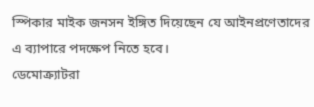স্পিকার মাইক জনসন ইঙ্গিত দিয়েছেন যে আইনপ্রণেতাদের এ ব্যাপারে পদক্ষেপ নিতে হবে।
ডেমোক্র্যাটরা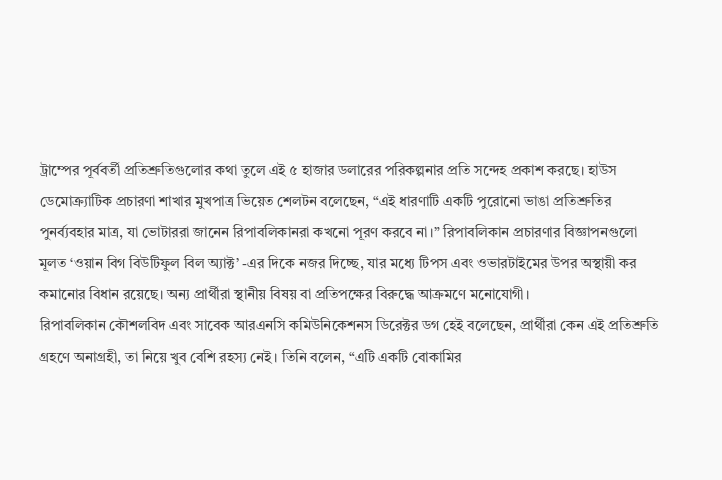ট্রাম্পের পূর্ববর্তী প্রতিশ্রুতিগুলোর কথা তুলে এই ৫ হাজার ডলারের পরিকল্পনার প্রতি সন্দেহ প্রকাশ করছে। হাউস ডেমোক্র্যাটিক প্রচারণা শাখার মুখপাত্র ভিয়েত শেলটন বলেছেন, “এই ধারণাটি একটি পুরোনো ভাঙা প্রতিশ্রুতির পুনর্ব্যবহার মাত্র, যা ভোটাররা জানেন রিপাবলিকানরা কখনো পূরণ করবে না।” রিপাবলিকান প্রচারণার বিজ্ঞাপনগুলো মূলত ‘ওয়ান বিগ বিউটিফুল বিল অ্যাক্ট’ -এর দিকে নজর দিচ্ছে, যার মধ্যে টিপস এবং ওভারটাইমের উপর অস্থায়ী কর কমানোর বিধান রয়েছে। অন্য প্রার্থীরা স্থানীয় বিষয় বা প্রতিপক্ষের বিরুদ্ধে আক্রমণে মনোযোগী।
রিপাবলিকান কৌশলবিদ এবং সাবেক আরএনসি কমিউনিকেশনস ডিরেক্টর ডগ হেই বলেছেন, প্রার্থীরা কেন এই প্রতিশ্রুতি গ্রহণে অনাগ্রহী, তা নিয়ে খুব বেশি রহস্য নেই। তিনি বলেন, “এটি একটি বোকামির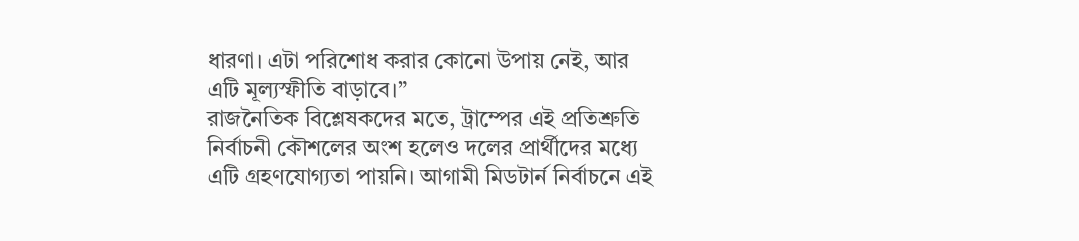ধারণা। এটা পরিশোধ করার কোনো উপায় নেই, আর এটি মূল্যস্ফীতি বাড়াবে।”
রাজনৈতিক বিশ্লেষকদের মতে, ট্রাম্পের এই প্রতিশ্রুতি নির্বাচনী কৌশলের অংশ হলেও দলের প্রার্থীদের মধ্যে এটি গ্রহণযোগ্যতা পায়নি। আগামী মিডটার্ন নির্বাচনে এই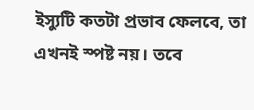ইস্যুটি কতটা প্রভাব ফেলবে, তা এখনই স্পষ্ট নয়। তবে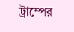ট্রাম্পের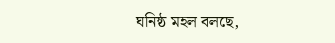ঘনিষ্ঠ মহল বলছে,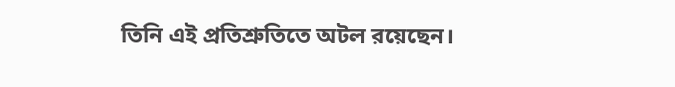তিনি এই প্রতিশ্রুতিতে অটল রয়েছেন।